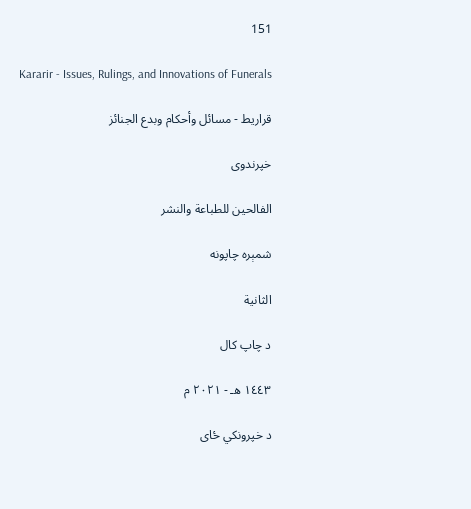151

Kararir - Issues, Rulings, and Innovations of Funerals

قراريط - مسائل وأحكام وبدع الجنائز

خپرندوی

الفالحين للطباعة والنشر

شمېره چاپونه

الثانية

د چاپ کال

١٤٤٣ هـ - ٢٠٢١ م

د خپرونکي ځای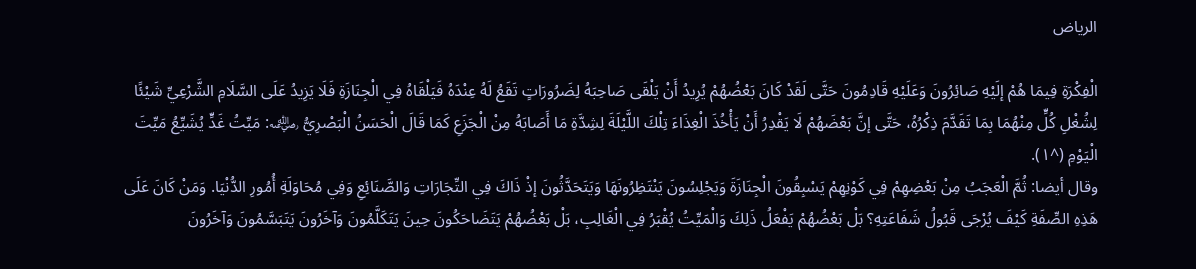الرياض

الْفِكْرَةِ فِيمَا هُمْ إلَيْهِ صَائِرُونَ وَعَلَيْهِ قَادِمُونَ حَتَّى لَقَدْ كَانَ بَعْضُهُمْ يُرِيدُ أَنْ يَلْقَى صَاحِبَهُ لِضَرُورَاتٍ تَقَعُ لَهُ عِنْدَهُ فَيَلْقَاهُ فِي الْجِنَازَةِ فَلَا يَزِيدُ عَلَى السَّلَامِ الشَّرْعِيِّ شَيْئًا لِشُغْلِ كُلٍّ مِنْهُمَا بِمَا تَقَدَّمَ ذِكْرُهُ، حَتَّى إنَّ بَعْضَهُمْ لَا يَقْدِرُ أَنْ يَأْخُذَ الْغِذَاءَ تِلْكَ اللَّيْلَةَ لِشِدَّةِ مَا أَصَابَهُ مِنْ الْجَزَعِ كَمَا قَالَ الْحَسَنُ الْبَصْرِيُّ ﵁: مَيِّتُ غَدٍّ يُشَيِّعُ مَيِّتَ الْيَوْمِ (^١).
وقال أيضا: ثُمَّ الْعَجَبُ مِنْ بَعْضِهِمْ فِي كَوْنِهِمْ يَسْبِقُونَ الْجِنَازَةَ وَيَجْلِسُونَ يَنْتَظِرُونَهَا وَيَتَحَدَّثُونَ إذْ ذَاكَ فِي التِّجَارَاتِ وَالصَّنَائِعِ وَفِي مُحَاوَلَةِ أُمُورِ الدُّنْيَا. وَمَنْ كَانَ عَلَى هَذِهِ الصِّفَةِ كَيْفَ يُرْجَى قَبُولُ شَفَاعَتِهِ؟ بَلْ بَعْضُهُمْ يَفْعَلُ ذَلِكَ وَالْمَيِّتُ يُقْبَرُ فِي الْغَالِبِ، بَلْ بَعْضُهُمْ يَتَضَاحَكُونَ حِينَ يَتَكَلَّمُونَ وَآخَرُونَ يَتَبَسَّمُونَ وَآخَرُونَ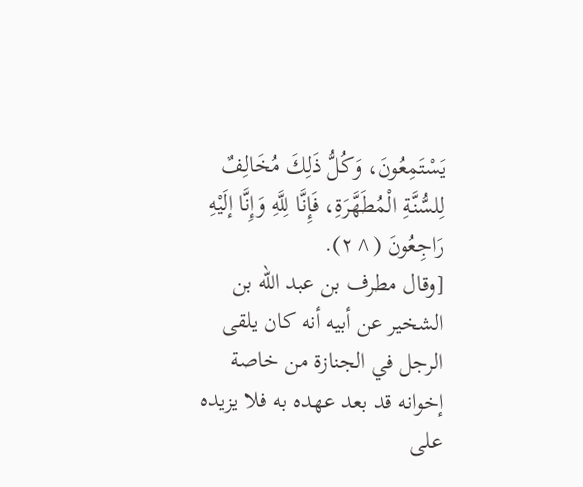يَسْتَمِعُونَ، وَكُلُّ ذَلِكَ مُخَالِفٌ لِلسُّنَّةِ الْمُطَهَّرَةِ، فَإِنَّا لِلَّهِ وَإِنَّا إلَيْهِ رَاجِعُونَ (^٢).
[وقال مطرف بن عبد الله بن الشخير عن أبيه أنه كان يلقى الرجل في الجنازة من خاصة إخوانه قد بعد عهده به فلا يزيده على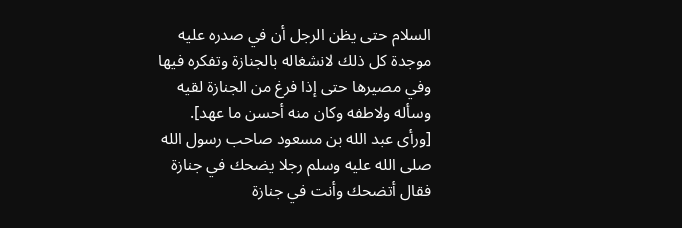السلام حتى يظن الرجل أن في صدره عليه موجدة كل ذلك لانشغاله بالجنازة وتفكره فيها وفي مصيرها حتى إذا فرغ من الجنازة لقيه وسأله ولاطفه وكان منه أحسن ما عهد].
[ورأى عبد الله بن مسعود صاحب رسول الله صلى الله عليه وسلم رجلا يضحك في جنازة فقال أتضحك وأنت في جنازة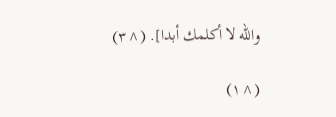والله لا أكلمك أبدا]. (^٣)

(^١)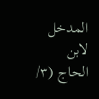المدخل لابن الحاج (٣/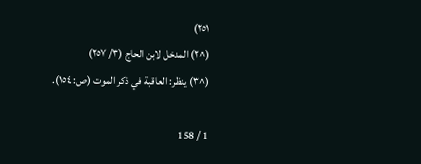٢٥١)
(^٢) المدخل لابن الحاج (٣/ ٢٥٧)
(^٣) ينظر: العاقبة في ذكر الموت (ص: ١٥٤).

1 / 158